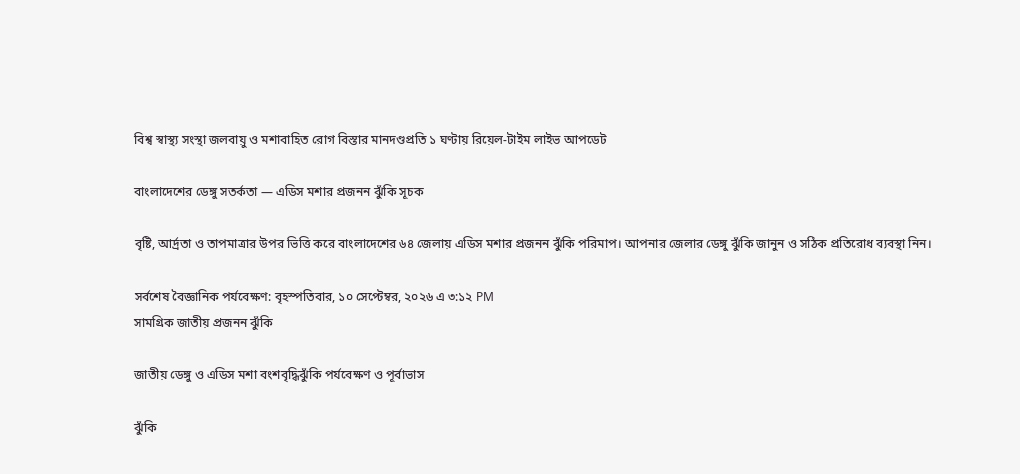বিশ্ব স্বাস্থ্য সংস্থা জলবায়ু ও মশাবাহিত রোগ বিস্তার মানদণ্ডপ্রতি ১ ঘণ্টায় রিয়েল-টাইম লাইভ আপডেট

বাংলাদেশের ডেঙ্গু সতর্কতা — এডিস মশার প্রজনন ঝুঁকি সূচক

বৃষ্টি, আর্দ্রতা ও তাপমাত্রার উপর ভিত্তি করে বাংলাদেশের ৬৪ জেলায় এডিস মশার প্রজনন ঝুঁকি পরিমাপ। আপনার জেলার ডেঙ্গু ঝুঁকি জানুন ও সঠিক প্রতিরোধ ব্যবস্থা নিন।

সর্বশেষ বৈজ্ঞানিক পর্যবেক্ষণ: বৃহস্পতিবার, ১০ সেপ্টেম্বর, ২০২৬ এ ৩:১২ PM
সামগ্রিক জাতীয় প্রজনন ঝুঁকি

জাতীয় ডেঙ্গু ও এডিস মশা বংশবৃদ্ধিঝুঁকি পর্যবেক্ষণ ও পূর্বাভাস

ঝুঁকি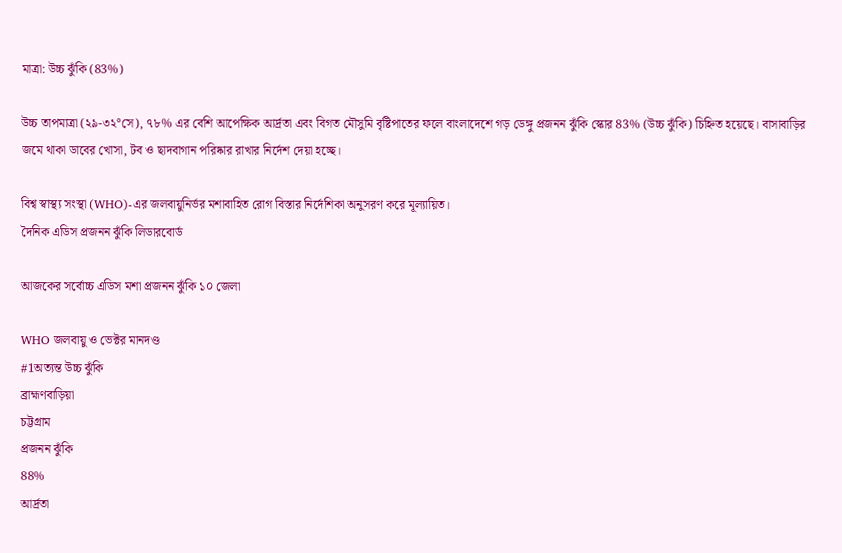মাত্রা: উচ্চ ঝুঁকি (83%)

উচ্চ তাপমাত্রা (২৯-৩২°সে), ৭৮% এর বেশি আপেক্ষিক আর্দ্রতা এবং বিগত মৌসুমি বৃষ্টিপাতের ফলে বাংলাদেশে গড় ডেঙ্গু প্রজনন ঝুঁকি স্কোর 83% (উচ্চ ঝুঁকি) চিহ্নিত হয়েছে। বাসাবাড়ির জমে থাকা ডাবের খোসা, টব ও ছাদবাগান পরিষ্কার রাখার নির্দেশ দেয়া হচ্ছে।

বিশ্ব স্বাস্থ্য সংস্থা (WHO)-এর জলবায়ুনির্ভর মশাবাহিত রোগ বিস্তার নির্দেশিকা অনুসরণ করে মূল্যায়িত।
দৈনিক এডিস প্রজনন ঝুঁকি লিডারবোর্ড

আজকের সর্বোচ্চ এডিস মশা প্রজনন ঝুঁকি ১০ জেলা

WHO জলবায়ু ও ভেক্টর মানদণ্ড
#1অত্যন্ত উচ্চ ঝুঁকি
ব্রাহ্মণবাড়িয়া
চট্টগ্রাম
প্রজনন ঝুঁকি
88%
আর্দ্রতা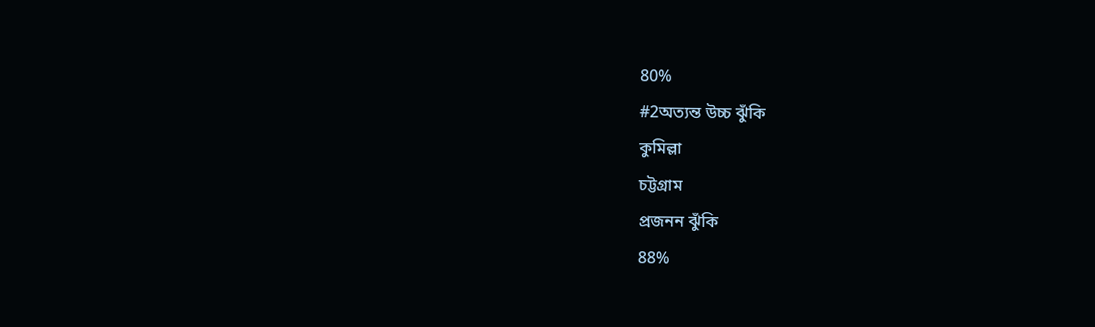80%
#2অত্যন্ত উচ্চ ঝুঁকি
কুমিল্লা
চট্টগ্রাম
প্রজনন ঝুঁকি
88%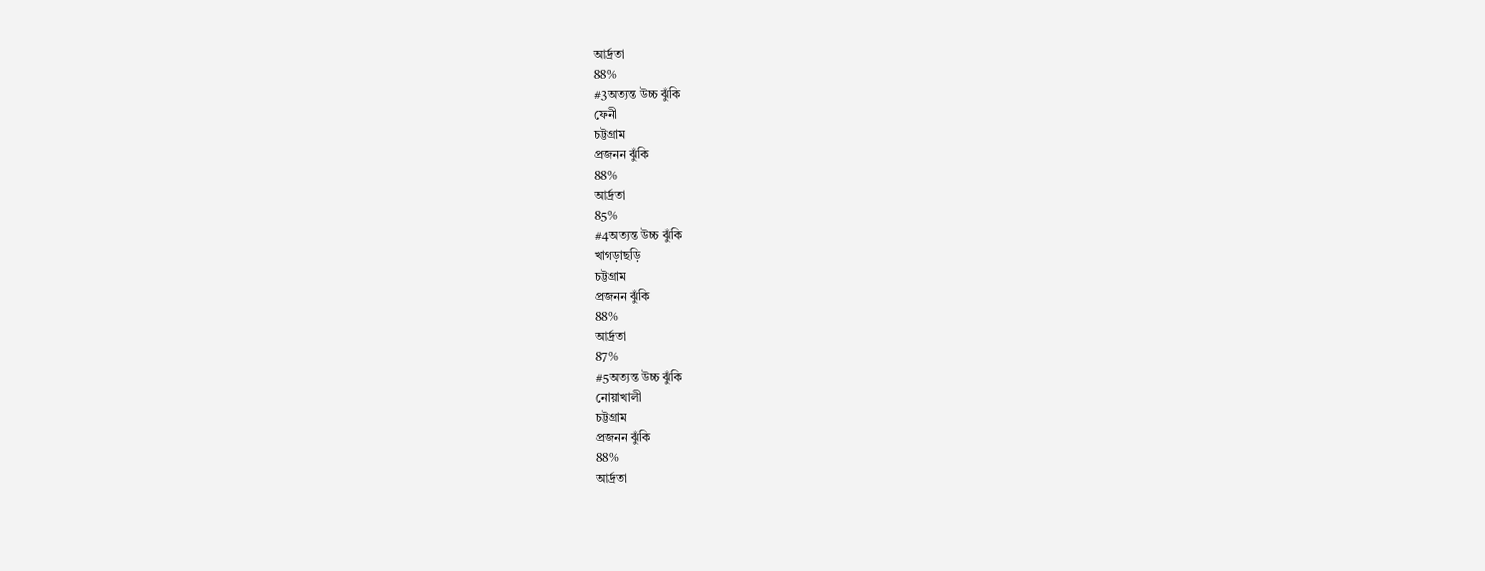আর্দ্রতা
88%
#3অত্যন্ত উচ্চ ঝুঁকি
ফেনী
চট্টগ্রাম
প্রজনন ঝুঁকি
88%
আর্দ্রতা
85%
#4অত্যন্ত উচ্চ ঝুঁকি
খাগড়াছড়ি
চট্টগ্রাম
প্রজনন ঝুঁকি
88%
আর্দ্রতা
87%
#5অত্যন্ত উচ্চ ঝুঁকি
নোয়াখালী
চট্টগ্রাম
প্রজনন ঝুঁকি
88%
আর্দ্রতা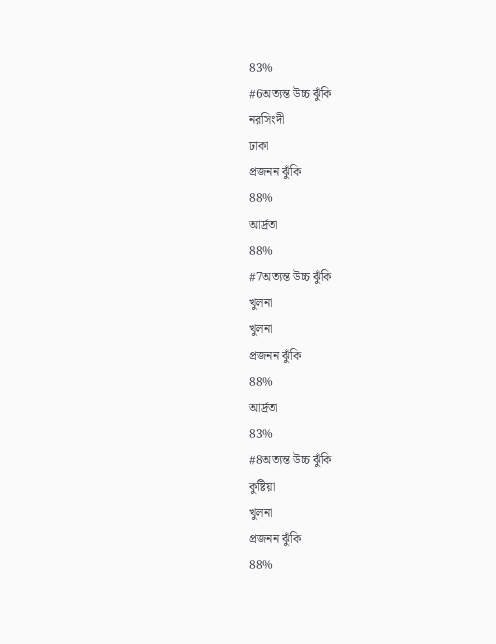83%
#6অত্যন্ত উচ্চ ঝুঁকি
নরসিংদী
ঢাকা
প্রজনন ঝুঁকি
88%
আর্দ্রতা
88%
#7অত্যন্ত উচ্চ ঝুঁকি
খুলনা
খুলনা
প্রজনন ঝুঁকি
88%
আর্দ্রতা
83%
#8অত্যন্ত উচ্চ ঝুঁকি
কুষ্টিয়া
খুলনা
প্রজনন ঝুঁকি
88%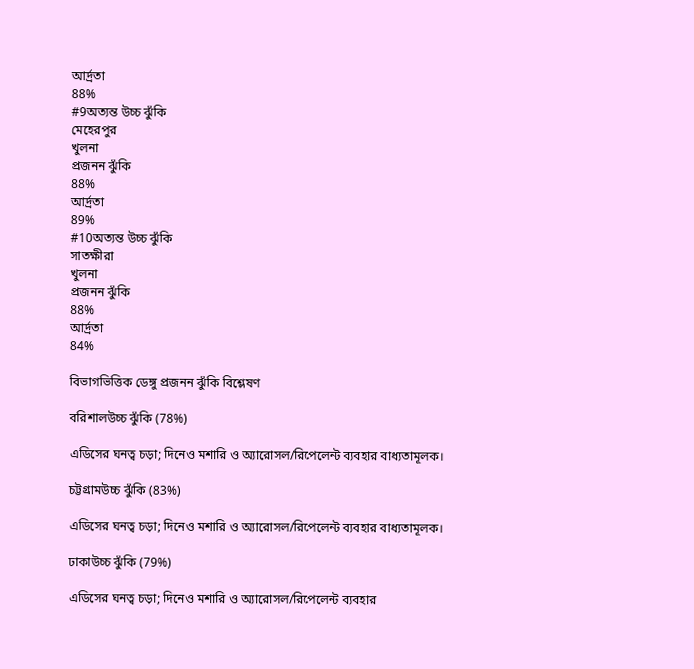আর্দ্রতা
88%
#9অত্যন্ত উচ্চ ঝুঁকি
মেহেরপুর
খুলনা
প্রজনন ঝুঁকি
88%
আর্দ্রতা
89%
#10অত্যন্ত উচ্চ ঝুঁকি
সাতক্ষীরা
খুলনা
প্রজনন ঝুঁকি
88%
আর্দ্রতা
84%

বিভাগভিত্তিক ডেঙ্গু প্রজনন ঝুঁকি বিশ্লেষণ

বরিশালউচ্চ ঝুঁকি (78%)

এডিসের ঘনত্ব চড়া; দিনেও মশারি ও অ্যারোসল/রিপেলেন্ট ব্যবহার বাধ্যতামূলক।

চট্টগ্রামউচ্চ ঝুঁকি (83%)

এডিসের ঘনত্ব চড়া; দিনেও মশারি ও অ্যারোসল/রিপেলেন্ট ব্যবহার বাধ্যতামূলক।

ঢাকাউচ্চ ঝুঁকি (79%)

এডিসের ঘনত্ব চড়া; দিনেও মশারি ও অ্যারোসল/রিপেলেন্ট ব্যবহার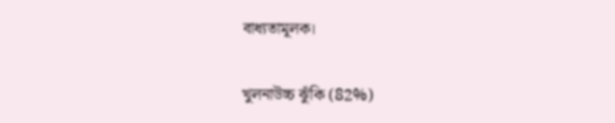বাধ্যতামূলক।

খুলনাউচ্চ ঝুঁকি (82%)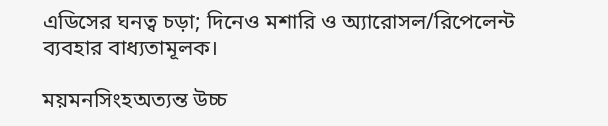এডিসের ঘনত্ব চড়া; দিনেও মশারি ও অ্যারোসল/রিপেলেন্ট ব্যবহার বাধ্যতামূলক।

ময়মনসিংহঅত্যন্ত উচ্চ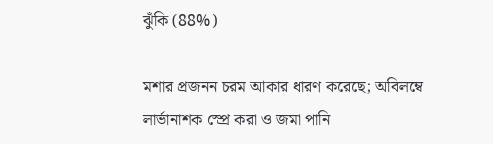ঝুঁকি (88%)

মশার প্রজনন চরম আকার ধারণ করেছে; অবিলম্বে লার্ভানাশক স্প্রে করা ও জমা পানি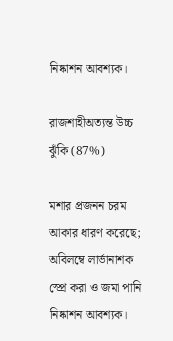নিষ্কাশন আবশ্যক।

রাজশাহীঅত্যন্ত উচ্চ ঝুঁকি (87%)

মশার প্রজনন চরম আকার ধারণ করেছে; অবিলম্বে লার্ভানাশক স্প্রে করা ও জমা পানি নিষ্কাশন আবশ্যক।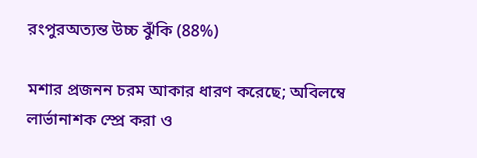রংপুরঅত্যন্ত উচ্চ ঝুঁকি (88%)

মশার প্রজনন চরম আকার ধারণ করেছে; অবিলম্বে লার্ভানাশক স্প্রে করা ও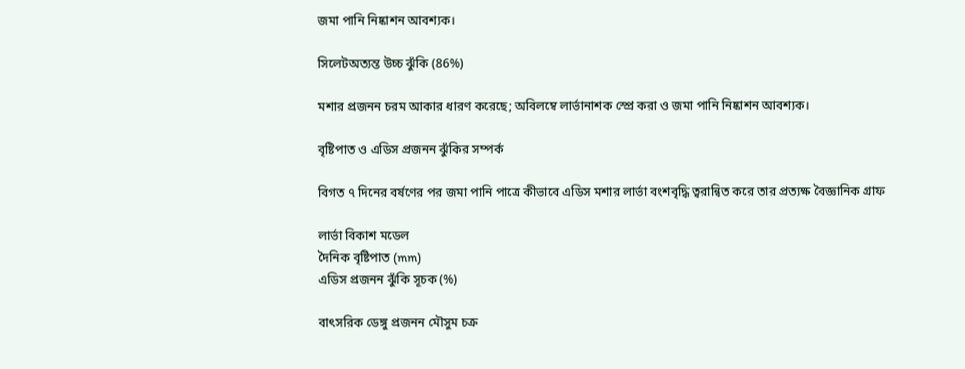জমা পানি নিষ্কাশন আবশ্যক।

সিলেটঅত্যন্ত উচ্চ ঝুঁকি (86%)

মশার প্রজনন চরম আকার ধারণ করেছে; অবিলম্বে লার্ভানাশক স্প্রে করা ও জমা পানি নিষ্কাশন আবশ্যক।

বৃষ্টিপাত ও এডিস প্রজনন ঝুঁকির সম্পর্ক

বিগত ৭ দিনের বর্ষণের পর জমা পানি পাত্রে কীভাবে এডিস মশার লার্ভা বংশবৃদ্ধি ত্বরান্বিত করে তার প্রত্যক্ষ বৈজ্ঞানিক গ্রাফ

লার্ভা বিকাশ মডেল
দৈনিক বৃষ্টিপাত (mm)
এডিস প্রজনন ঝুঁকি সূচক (%)

বাৎসরিক ডেঙ্গু প্রজনন মৌসুম চক্র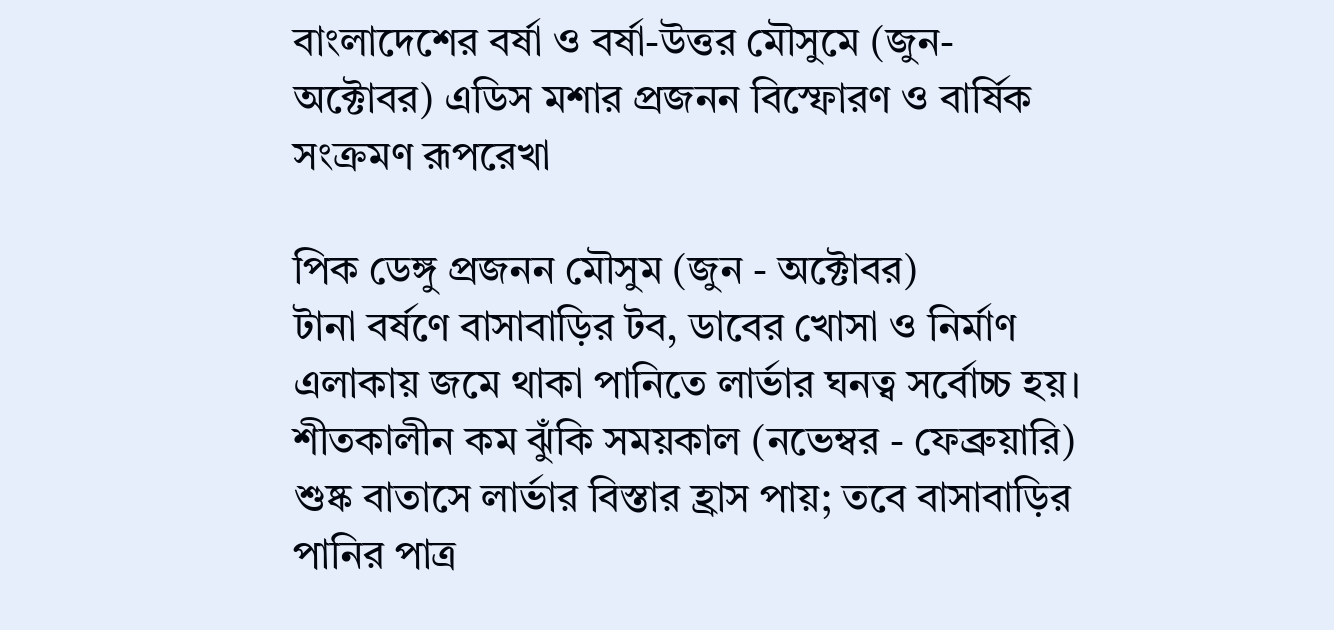বাংলাদেশের বর্ষা ও বর্ষা-উত্তর মৌসুমে (জুন-অক্টোবর) এডিস মশার প্রজনন বিস্ফোরণ ও বার্ষিক সংক্রমণ রূপরেখা

পিক ডেঙ্গু প্রজনন মৌসুম (জুন - অক্টোবর)
টানা বর্ষণে বাসাবাড়ির টব, ডাবের খোসা ও নির্মাণ এলাকায় জমে থাকা পানিতে লার্ভার ঘনত্ব সর্বোচ্চ হয়।
শীতকালীন কম ঝুঁকি সময়কাল (নভেম্বর - ফেব্রুয়ারি)
শুষ্ক বাতাসে লার্ভার বিস্তার হ্রাস পায়; তবে বাসাবাড়ির পানির পাত্র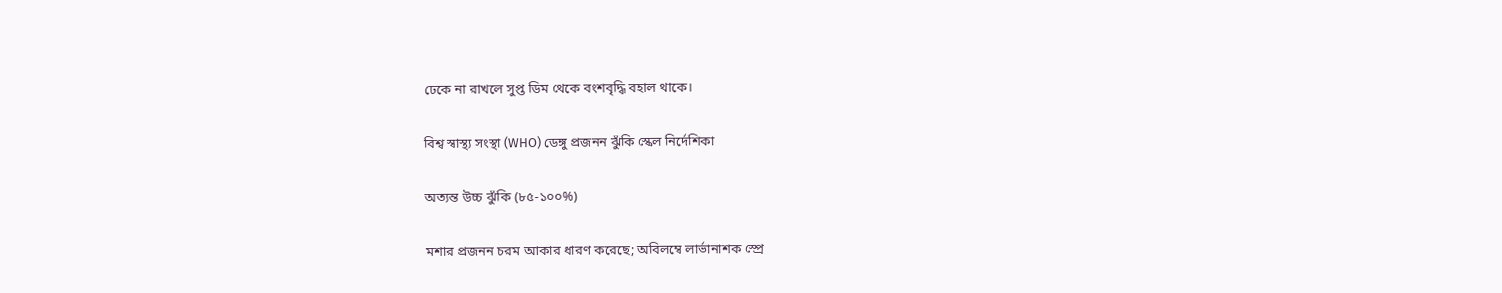ঢেকে না রাখলে সুপ্ত ডিম থেকে বংশবৃদ্ধি বহাল থাকে।

বিশ্ব স্বাস্থ্য সংস্থা (WHO) ডেঙ্গু প্রজনন ঝুঁকি স্কেল নির্দেশিকা

অত্যন্ত উচ্চ ঝুঁকি (৮৫-১০০%)

মশার প্রজনন চরম আকার ধারণ করেছে; অবিলম্বে লার্ভানাশক স্প্রে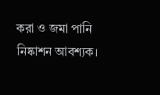করা ও জমা পানি নিষ্কাশন আবশ্যক।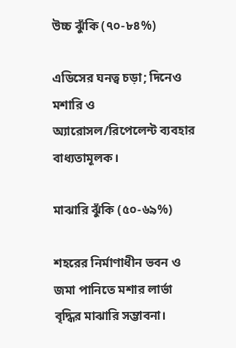উচ্চ ঝুঁকি (৭০-৮৪%)

এডিসের ঘনত্ব চড়া; দিনেও মশারি ও অ্যারোসল/রিপেলেন্ট ব্যবহার বাধ্যতামূলক।

মাঝারি ঝুঁকি (৫০-৬৯%)

শহরের নির্মাণাধীন ভবন ও জমা পানিতে মশার লার্ভা বৃদ্ধির মাঝারি সম্ভাবনা।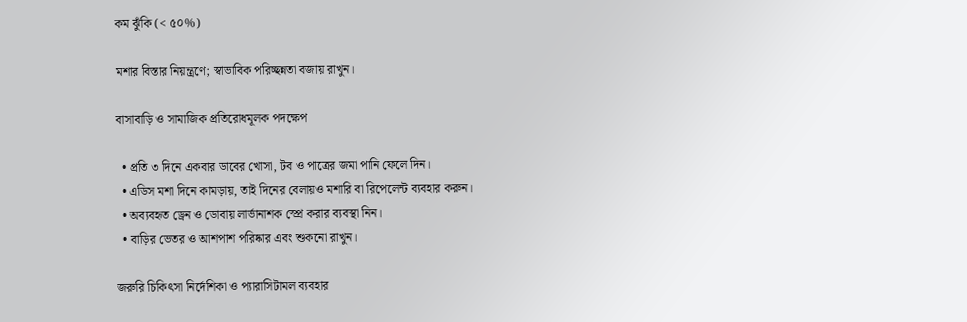কম ঝুঁকি (< ৫০%)

মশার বিস্তার নিয়ন্ত্রণে; স্বাভাবিক পরিচ্ছন্নতা বজায় রাখুন।

বাসাবাড়ি ও সামাজিক প্রতিরোধমূলক পদক্ষেপ

  • প্রতি ৩ দিনে একবার ডাবের খোসা, টব ও পাত্রের জমা পানি ফেলে দিন।
  • এডিস মশা দিনে কামড়ায়, তাই দিনের বেলায়ও মশারি বা রিপেলেন্ট ব্যবহার করুন।
  • অব্যবহৃত ড্রেন ও ডোবায় লার্ভানাশক স্প্রে করার ব্যবস্থা নিন।
  • বাড়ির ভেতর ও আশপাশ পরিষ্কার এবং শুকনো রাখুন।

জরুরি চিকিৎসা নির্দেশিকা ও প্যারাসিটামল ব্যবহার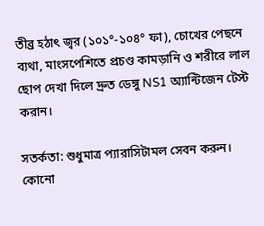তীব্র হঠাৎ জ্বর (১০১°-১০৪° ফা), চোখের পেছনে ব্যথা, মাংসপেশিতে প্রচণ্ড কামড়ানি ও শরীরে লাল ছোপ দেখা দিলে দ্রুত ডেঙ্গু NS1 অ্যান্টিজেন টেস্ট করান।

সতর্কতা: শুধুমাত্র প্যারাসিটামল সেবন করুন। কোনো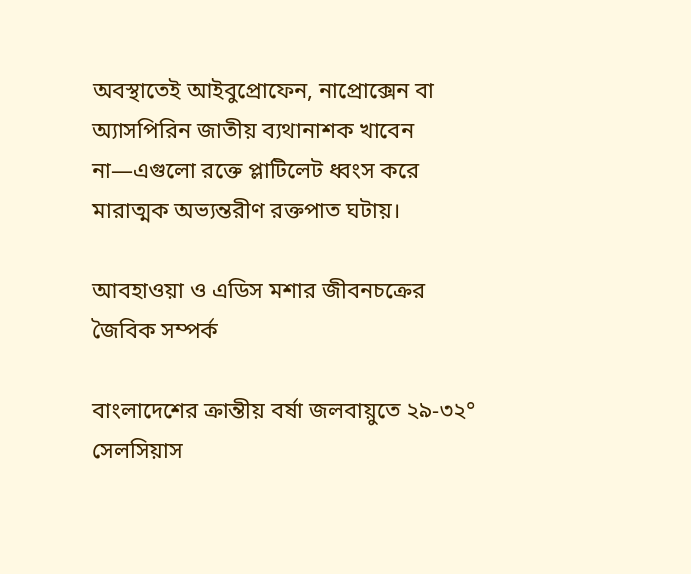অবস্থাতেই আইবুপ্রোফেন, নাপ্রোক্সেন বা অ্যাসপিরিন জাতীয় ব্যথানাশক খাবেন না—এগুলো রক্তে প্লাটিলেট ধ্বংস করে মারাত্মক অভ্যন্তরীণ রক্তপাত ঘটায়।

আবহাওয়া ও এডিস মশার জীবনচক্রের জৈবিক সম্পর্ক

বাংলাদেশের ক্রান্তীয় বর্ষা জলবায়ুতে ২৯-৩২° সেলসিয়াস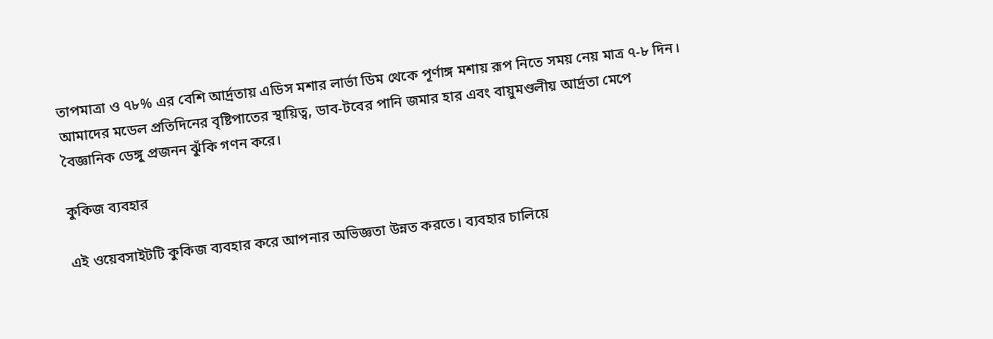তাপমাত্রা ও ৭৮% এর বেশি আর্দ্রতায় এডিস মশার লার্ভা ডিম থেকে পূর্ণাঙ্গ মশায় রূপ নিতে সময় নেয় মাত্র ৭-৮ দিন। আমাদের মডেল প্রতিদিনের বৃষ্টিপাতের স্থায়িত্ব, ডাব-টবের পানি জমার হার এবং বায়ুমণ্ডলীয় আর্দ্রতা মেপে বৈজ্ঞানিক ডেঙ্গু প্রজনন ঝুঁকি গণন করে।

কুকিজ ব্যবহার

এই ওয়েবসাইটটি কুকিজ ব্যবহার করে আপনার অভিজ্ঞতা উন্নত করতে। ব্যবহার চালিয়ে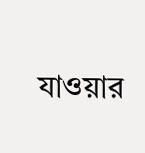যাওয়ার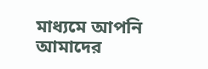মাধ্যমে আপনি আমাদের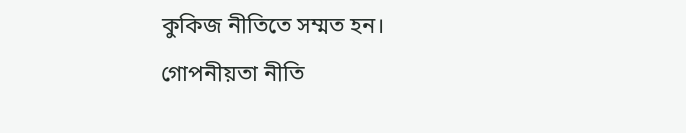কুকিজ নীতিতে সম্মত হন। গোপনীয়তা নীতি